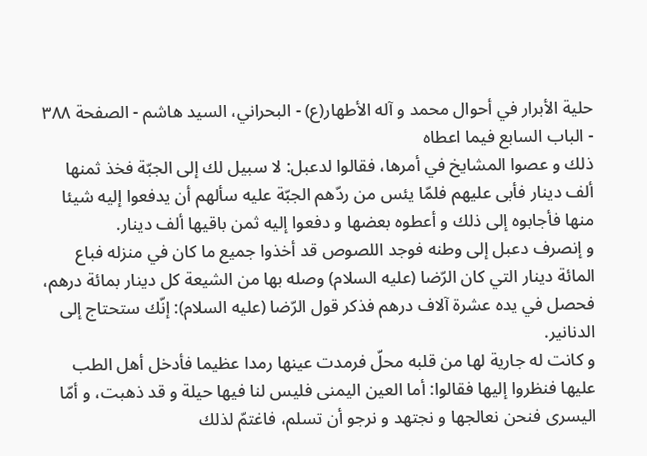حلية الأبرار في أحوال محمد و آله الأطهار(ع) - البحراني، السيد هاشم - الصفحة ٣٨٨ - الباب السابع فيما اعطاه
ذلك و عصوا المشايخ في أمرها، فقالوا لدعبل: لا سبيل لك إلى الجبّة فخذ ثمنها ألف دينار فأبى عليهم فلمّا يئس من ردّهم الجبّة عليه سألهم أن يدفعوا إليه شيئا منها فأجابوه إلى ذلك و أعطوه بعضها و دفعوا إليه ثمن باقيها ألف دينار.
و إنصرف دعبل إلى وطنه فوجد اللصوص قد أخذوا جميع ما كان في منزله فباع المائة دينار التي كان الرّضا (عليه السلام) وصله بها من الشيعة كل دينار بمائة درهم، فحصل في يده عشرة آلاف درهم فذكر قول الرّضا (عليه السلام): إنّك ستحتاج إلى الدنانير.
و كانت له جارية لها من قلبه محلّ فرمدت عينها رمدا عظيما فأدخل أهل الطب عليها فنظروا إليها فقالوا: أما العين اليمنى فليس لنا فيها حيلة و قد ذهبت، و أمّا اليسرى فنحن نعالجها و نجتهد و نرجو أن تسلم، فاغتمّ لذلك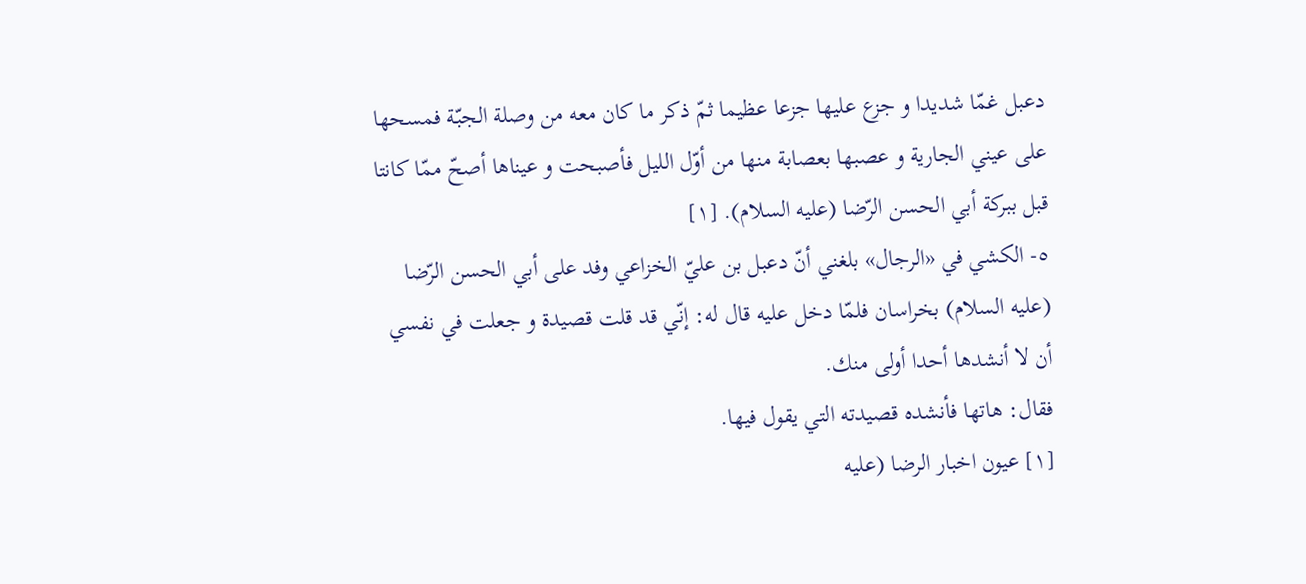دعبل غمّا شديدا و جزع عليها جزعا عظيما ثمّ ذكر ما كان معه من وصلة الجبّة فمسحها على عيني الجارية و عصبها بعصابة منها من أوّل الليل فأصبحت و عيناها أصحّ ممّا كانتا قبل ببركة أبي الحسن الرّضا (عليه السلام). [١]
٥- الكشي في «الرجال» بلغني أنّ دعبل بن عليّ الخزاعي وفد على أبي الحسن الرّضا (عليه السلام) بخراسان فلمّا دخل عليه قال له: إنّي قد قلت قصيدة و جعلت في نفسي أن لا أنشدها أحدا أولى منك.
فقال: هاتها فأنشده قصيدته التي يقول فيها.
[١] عيون اخبار الرضا (عليه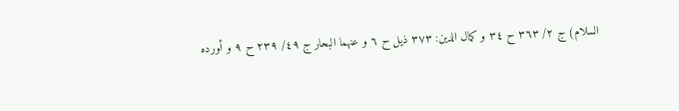السلام) ج ٢/ ٣٦٣ ح ٣٤ و كمال الدين: ٣٧٣ ذيل ح ٦ و عنهما البحار ج ٤٩/ ٢٣٩ ح ٩ و أورده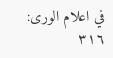في اعلام الورى: ٣١٦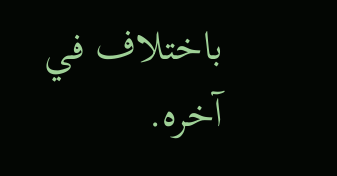باختلاف في آخره.